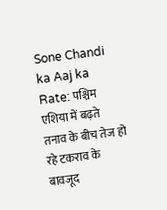Sone Chandi ka Aaj ka Rate: पश्चिम एशिया में बढ़ते तनाव के बीच तेज हो रहे टकराव के बावजूद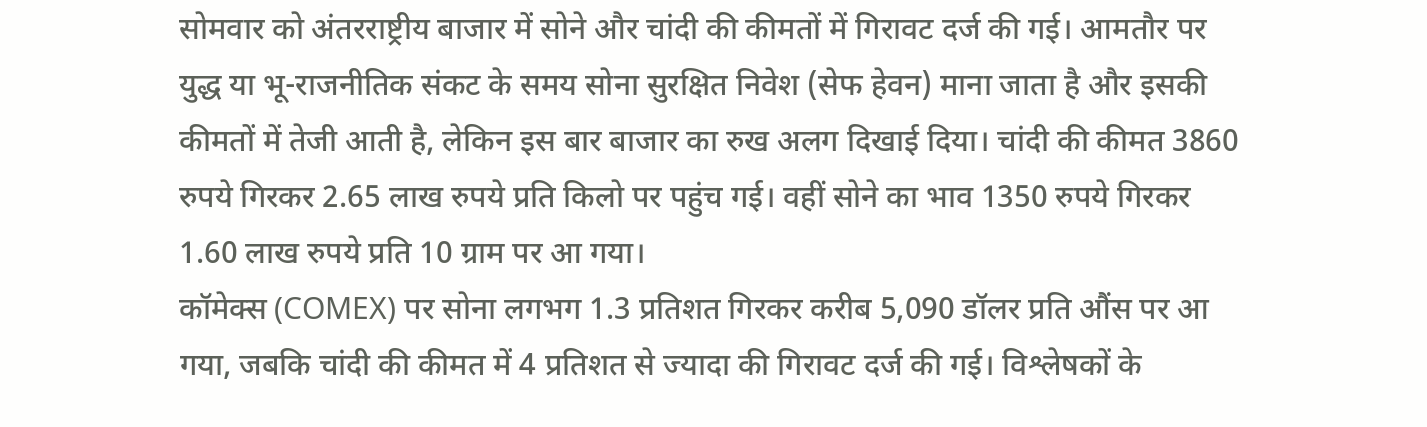सोमवार को अंतरराष्ट्रीय बाजार में सोने और चांदी की कीमतों में गिरावट दर्ज की गई। आमतौर पर युद्ध या भू-राजनीतिक संकट के समय सोना सुरक्षित निवेश (सेफ हेवन) माना जाता है और इसकी कीमतों में तेजी आती है, लेकिन इस बार बाजार का रुख अलग दिखाई दिया। चांदी की कीमत 3860 रुपये गिरकर 2.65 लाख रुपये प्रति किलो पर पहुंच गई। वहीं सोने का भाव 1350 रुपये गिरकर 1.60 लाख रुपये प्रति 10 ग्राम पर आ गया।
कॉमेक्स (COMEX) पर सोना लगभग 1.3 प्रतिशत गिरकर करीब 5,090 डॉलर प्रति औंस पर आ गया, जबकि चांदी की कीमत में 4 प्रतिशत से ज्यादा की गिरावट दर्ज की गई। विश्लेषकों के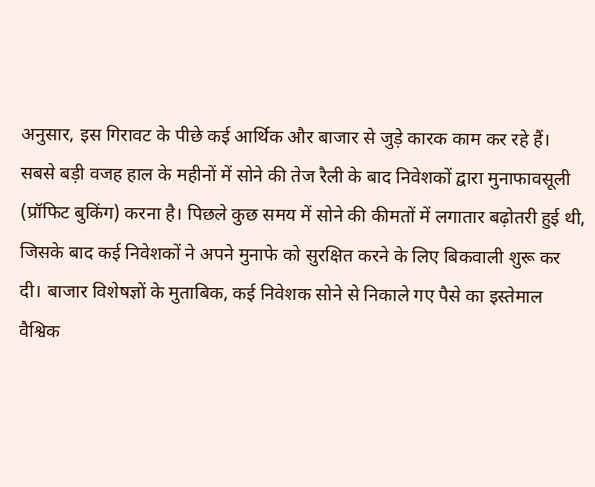अनुसार, इस गिरावट के पीछे कई आर्थिक और बाजार से जुड़े कारक काम कर रहे हैं।
सबसे बड़ी वजह हाल के महीनों में सोने की तेज रैली के बाद निवेशकों द्वारा मुनाफावसूली (प्रॉफिट बुकिंग) करना है। पिछले कुछ समय में सोने की कीमतों में लगातार बढ़ोतरी हुई थी, जिसके बाद कई निवेशकों ने अपने मुनाफे को सुरक्षित करने के लिए बिकवाली शुरू कर दी। बाजार विशेषज्ञों के मुताबिक, कई निवेशक सोने से निकाले गए पैसे का इस्तेमाल वैश्विक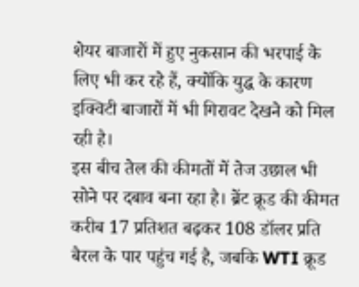शेयर बाजारों में हुए नुकसान की भरपाई के लिए भी कर रहे हैं, क्योंकि युद्ध के कारण इक्विटी बाजारों में भी गिरावट देखने को मिल रही है।
इस बीच तेल की कीमतों में तेज उछाल भी सोने पर दबाव बना रहा है। ब्रेंट क्रूड की कीमत करीब 17 प्रतिशत बढ़कर 108 डॉलर प्रति बैरल के पार पहुंच गई है, जबकि WTI क्रूड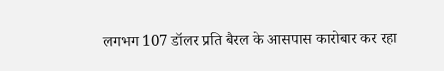लगभग 107 डॉलर प्रति बैरल के आसपास कारोबार कर रहा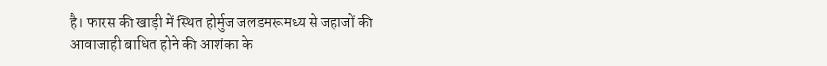है। फारस की खाड़ी में स्थित होर्मुज जलडमरूमध्य से जहाजों की आवाजाही बाधित होने की आशंका के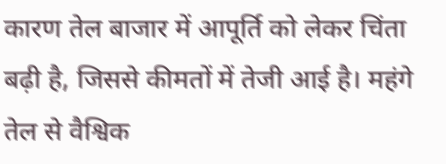कारण तेल बाजार में आपूर्ति को लेकर चिंता बढ़ी है, जिससे कीमतों में तेजी आई है। महंगे तेल से वैश्विक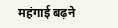महंगाई बढ़ने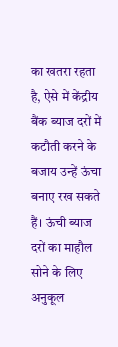का खतरा रहता है, ऐसे में केंद्रीय बैंक ब्याज दरों में कटौती करने के बजाय उन्हें ऊंचा बनाए रख सकते हैं। ऊंची ब्याज दरों का माहौल सोने के लिए अनुकूल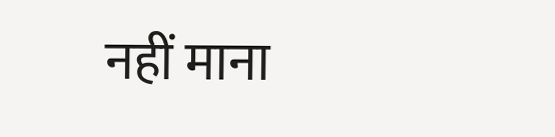नहीं माना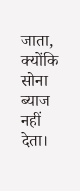जाता, क्योंकि सोना ब्याज नहीं देता।